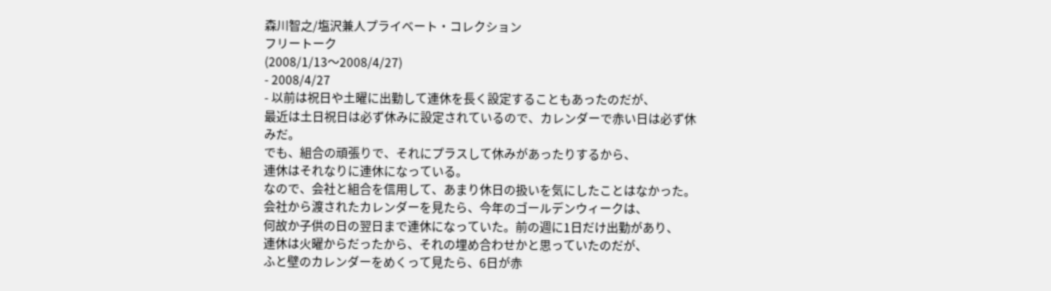森川智之/塩沢兼人プライベート・コレクション
フリートーク
(2008/1/13〜2008/4/27)
- 2008/4/27
- 以前は祝日や土曜に出勤して連休を長く設定することもあったのだが、
最近は土日祝日は必ず休みに設定されているので、カレンダーで赤い日は必ず休みだ。
でも、組合の頑張りで、それにプラスして休みがあったりするから、
連休はそれなりに連休になっている。
なので、会社と組合を信用して、あまり休日の扱いを気にしたことはなかった。
会社から渡されたカレンダーを見たら、今年のゴールデンウィークは、
何故か子供の日の翌日まで連休になっていた。前の週に1日だけ出勤があり、
連休は火曜からだったから、それの埋め合わせかと思っていたのだが、
ふと壁のカレンダーをめくって見たら、6日が赤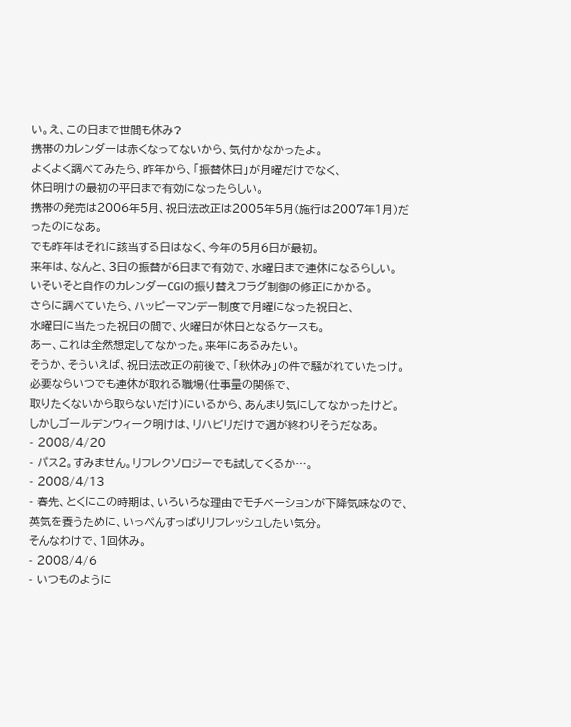い。え、この日まで世間も休み?
携帯のカレンダーは赤くなってないから、気付かなかったよ。
よくよく調べてみたら、昨年から、「振替休日」が月曜だけでなく、
休日明けの最初の平日まで有効になったらしい。
携帯の発売は2006年5月、祝日法改正は2005年5月(施行は2007年1月)だったのになあ。
でも昨年はそれに該当する日はなく、今年の5月6日が最初。
来年は、なんと、3日の振替が6日まで有効で、水曜日まで連休になるらしい。
いそいそと自作のカレンダーCGIの振り替えフラグ制御の修正にかかる。
さらに調べていたら、ハッピーマンデー制度で月曜になった祝日と、
水曜日に当たった祝日の間で、火曜日が休日となるケースも。
あー、これは全然想定してなかった。来年にあるみたい。
そうか、そういえば、祝日法改正の前後で、「秋休み」の件で騒がれていたっけ。
必要ならいつでも連休が取れる職場(仕事量の関係で、
取りたくないから取らないだけ)にいるから、あんまり気にしてなかったけど。
しかしゴールデンウィーク明けは、リハビリだけで週が終わりそうだなあ。
- 2008/4/20
- パス2。すみません。リフレクソロジーでも試してくるか…。
- 2008/4/13
- 春先、とくにこの時期は、いろいろな理由でモチベーションが下降気味なので、
英気を養うために、いっぺんすっぱりリフレッシュしたい気分。
そんなわけで、1回休み。
- 2008/4/6
- いつものように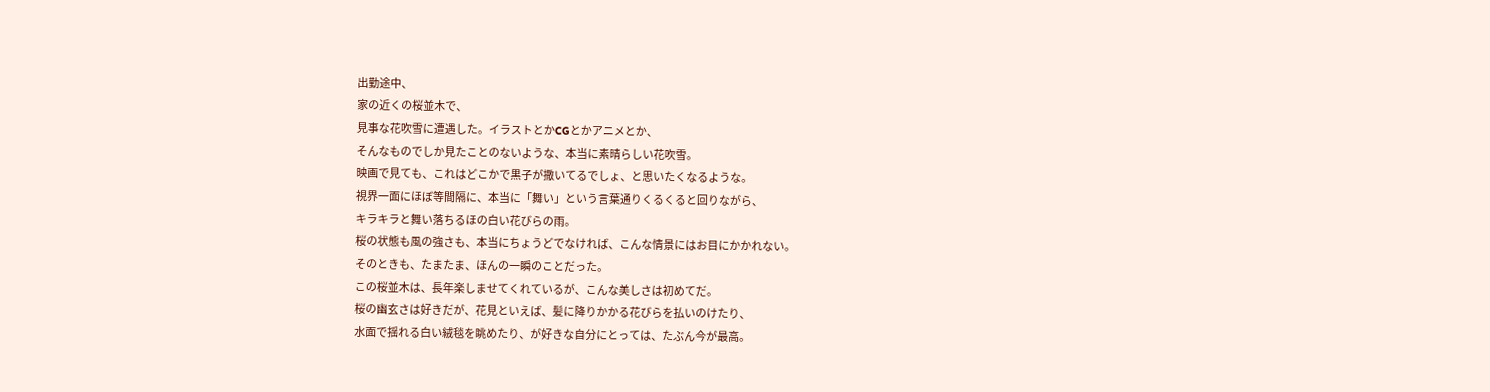出勤途中、
家の近くの桜並木で、
見事な花吹雪に遭遇した。イラストとかCGとかアニメとか、
そんなものでしか見たことのないような、本当に素晴らしい花吹雪。
映画で見ても、これはどこかで黒子が撒いてるでしょ、と思いたくなるような。
視界一面にほぼ等間隔に、本当に「舞い」という言葉通りくるくると回りながら、
キラキラと舞い落ちるほの白い花びらの雨。
桜の状態も風の強さも、本当にちょうどでなければ、こんな情景にはお目にかかれない。
そのときも、たまたま、ほんの一瞬のことだった。
この桜並木は、長年楽しませてくれているが、こんな美しさは初めてだ。
桜の幽玄さは好きだが、花見といえば、髪に降りかかる花びらを払いのけたり、
水面で揺れる白い絨毯を眺めたり、が好きな自分にとっては、たぶん今が最高。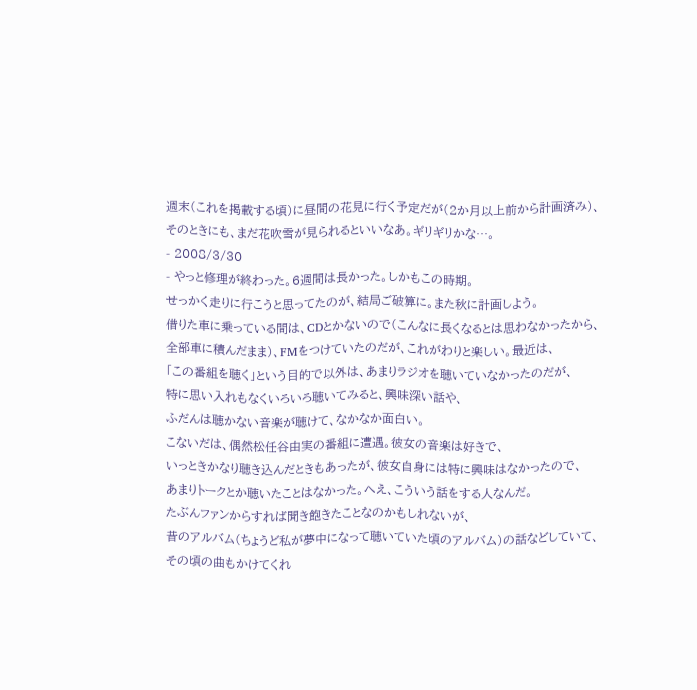週末(これを掲載する頃)に昼間の花見に行く予定だが(2か月以上前から計画済み)、
そのときにも、まだ花吹雪が見られるといいなあ。ギリギリかな…。
- 2008/3/30
- やっと修理が終わった。6週間は長かった。しかもこの時期。
せっかく走りに行こうと思ってたのが、結局ご破算に。また秋に計画しよう。
借りた車に乗っている間は、CDとかないので(こんなに長くなるとは思わなかったから、
全部車に積んだまま)、FMをつけていたのだが、これがわりと楽しい。最近は、
「この番組を聴く」という目的で以外は、あまりラジオを聴いていなかったのだが、
特に思い入れもなくいろいろ聴いてみると、興味深い話や、
ふだんは聴かない音楽が聴けて、なかなか面白い。
こないだは、偶然松任谷由実の番組に遭遇。彼女の音楽は好きで、
いっときかなり聴き込んだときもあったが、彼女自身には特に興味はなかったので、
あまりトークとか聴いたことはなかった。へえ、こういう話をする人なんだ。
たぶんファンからすれば聞き飽きたことなのかもしれないが、
昔のアルバム(ちょうど私が夢中になって聴いていた頃のアルバム)の話などしていて、
その頃の曲もかけてくれ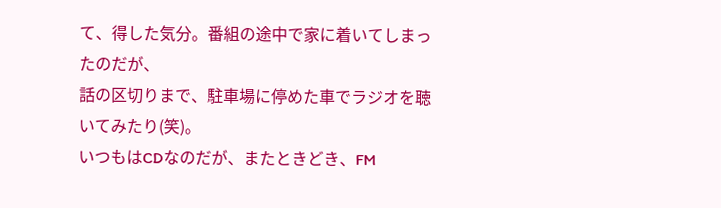て、得した気分。番組の途中で家に着いてしまったのだが、
話の区切りまで、駐車場に停めた車でラジオを聴いてみたり(笑)。
いつもはCDなのだが、またときどき、FM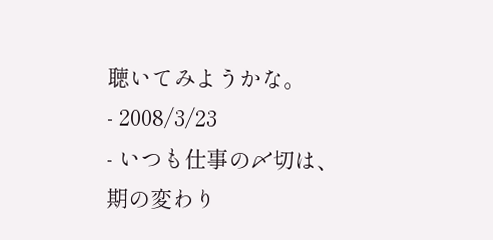聴いてみようかな。
- 2008/3/23
- いつも仕事の〆切は、
期の変わり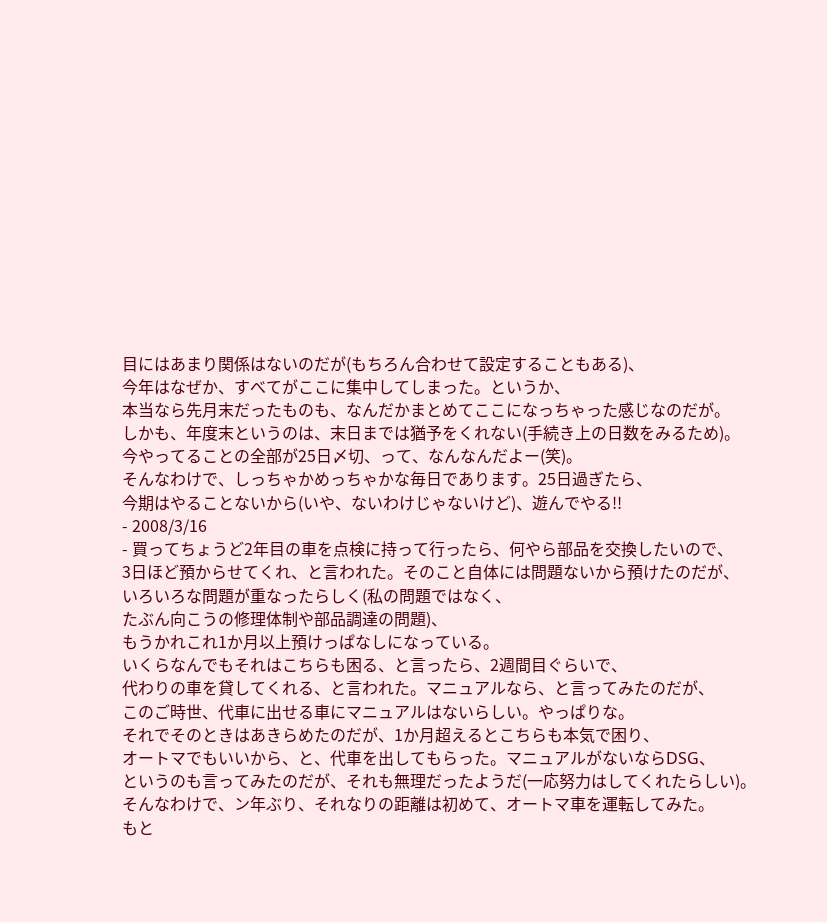目にはあまり関係はないのだが(もちろん合わせて設定することもある)、
今年はなぜか、すべてがここに集中してしまった。というか、
本当なら先月末だったものも、なんだかまとめてここになっちゃった感じなのだが。
しかも、年度末というのは、末日までは猶予をくれない(手続き上の日数をみるため)。
今やってることの全部が25日〆切、って、なんなんだよー(笑)。
そんなわけで、しっちゃかめっちゃかな毎日であります。25日過ぎたら、
今期はやることないから(いや、ないわけじゃないけど)、遊んでやる!!
- 2008/3/16
- 買ってちょうど2年目の車を点検に持って行ったら、何やら部品を交換したいので、
3日ほど預からせてくれ、と言われた。そのこと自体には問題ないから預けたのだが、
いろいろな問題が重なったらしく(私の問題ではなく、
たぶん向こうの修理体制や部品調達の問題)、
もうかれこれ1か月以上預けっぱなしになっている。
いくらなんでもそれはこちらも困る、と言ったら、2週間目ぐらいで、
代わりの車を貸してくれる、と言われた。マニュアルなら、と言ってみたのだが、
このご時世、代車に出せる車にマニュアルはないらしい。やっぱりな。
それでそのときはあきらめたのだが、1か月超えるとこちらも本気で困り、
オートマでもいいから、と、代車を出してもらった。マニュアルがないならDSG、
というのも言ってみたのだが、それも無理だったようだ(一応努力はしてくれたらしい)。
そんなわけで、ン年ぶり、それなりの距離は初めて、オートマ車を運転してみた。
もと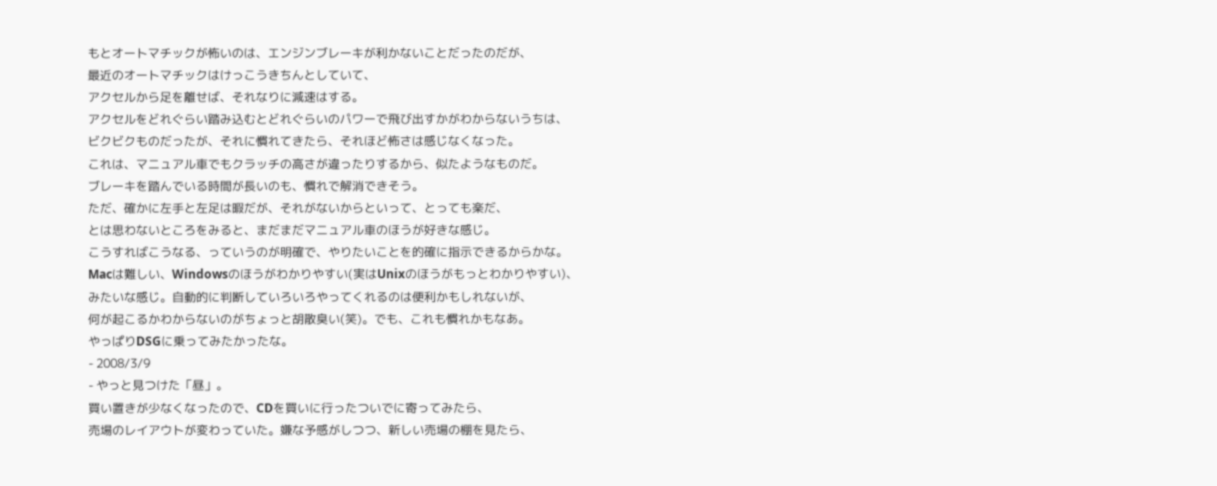もとオートマチックが怖いのは、エンジンブレーキが利かないことだったのだが、
最近のオートマチックはけっこうきちんとしていて、
アクセルから足を離せば、それなりに減速はする。
アクセルをどれぐらい踏み込むとどれぐらいのパワーで飛び出すかがわからないうちは、
ビクビクものだったが、それに慣れてきたら、それほど怖さは感じなくなった。
これは、マニュアル車でもクラッチの高さが違ったりするから、似たようなものだ。
ブレーキを踏んでいる時間が長いのも、慣れで解消できそう。
ただ、確かに左手と左足は暇だが、それがないからといって、とっても楽だ、
とは思わないところをみると、まだまだマニュアル車のほうが好きな感じ。
こうすればこうなる、っていうのが明確で、やりたいことを的確に指示できるからかな。
Macは難しい、Windowsのほうがわかりやすい(実はUnixのほうがもっとわかりやすい)、
みたいな感じ。自動的に判断していろいろやってくれるのは便利かもしれないが、
何が起こるかわからないのがちょっと胡散臭い(笑)。でも、これも慣れかもなあ。
やっぱりDSGに乗ってみたかったな。
- 2008/3/9
- やっと見つけた「昼」。
買い置きが少なくなったので、CDを買いに行ったついでに寄ってみたら、
売場のレイアウトが変わっていた。嫌な予感がしつつ、新しい売場の棚を見たら、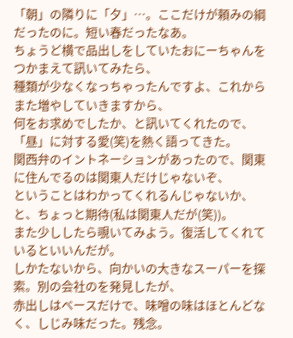「朝」の隣りに「夕」…。ここだけが頼みの綱だったのに。短い春だったなあ。
ちょうど横で品出しをしていたおにーちゃんをつかまえて訊いてみたら、
種類が少なくなっちゃったんですよ、これからまた増やしていきますから、
何をお求めでしたか、と訊いてくれたので、「昼」に対する愛(笑)を熱く語ってきた。
関西弁のイントネーションがあったので、関東に住んでるのは関東人だけじゃないぞ、
ということはわかってくれるんじゃないか、と、ちょっと期待(私は関東人だが(笑))。
また少ししたら覗いてみよう。復活してくれているといいんだが。
しかたないから、向かいの大きなスーパーを探索。別の会社のを発見したが、
赤出しはベースだけで、味噌の味はほとんどなく、しじみ味だった。残念。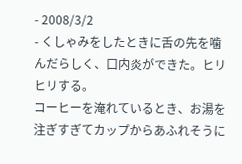- 2008/3/2
- くしゃみをしたときに舌の先を噛んだらしく、口内炎ができた。ヒリヒリする。
コーヒーを淹れているとき、お湯を注ぎすぎてカップからあふれそうに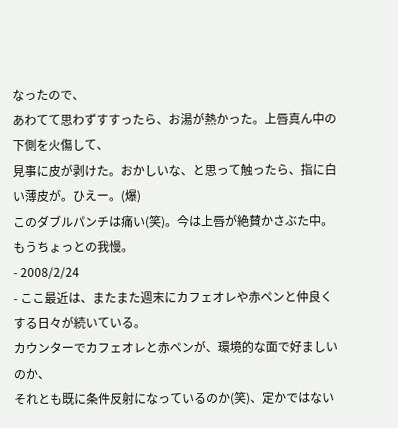なったので、
あわてて思わずすすったら、お湯が熱かった。上唇真ん中の下側を火傷して、
見事に皮が剥けた。おかしいな、と思って触ったら、指に白い薄皮が。ひえー。(爆)
このダブルパンチは痛い(笑)。今は上唇が絶賛かさぶた中。もうちょっとの我慢。
- 2008/2/24
- ここ最近は、またまた週末にカフェオレや赤ペンと仲良くする日々が続いている。
カウンターでカフェオレと赤ペンが、環境的な面で好ましいのか、
それとも既に条件反射になっているのか(笑)、定かではない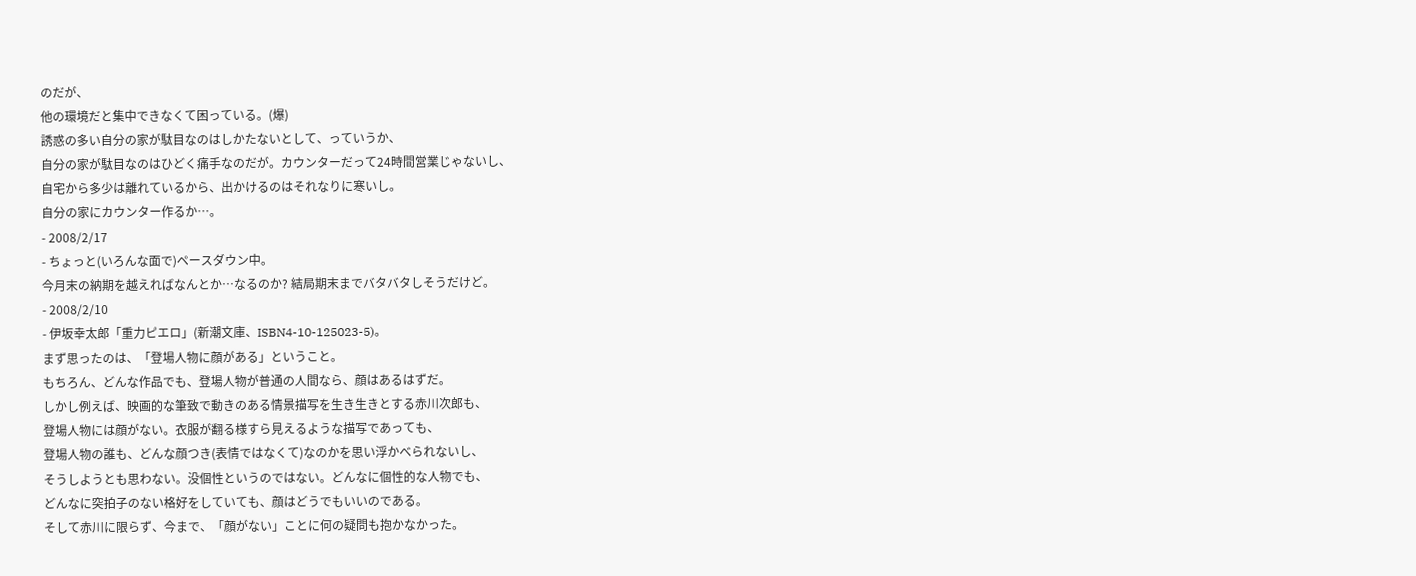のだが、
他の環境だと集中できなくて困っている。(爆)
誘惑の多い自分の家が駄目なのはしかたないとして、っていうか、
自分の家が駄目なのはひどく痛手なのだが。カウンターだって24時間営業じゃないし、
自宅から多少は離れているから、出かけるのはそれなりに寒いし。
自分の家にカウンター作るか…。
- 2008/2/17
- ちょっと(いろんな面で)ペースダウン中。
今月末の納期を越えればなんとか…なるのか? 結局期末までバタバタしそうだけど。
- 2008/2/10
- 伊坂幸太郎「重力ピエロ」(新潮文庫、ISBN4-10-125023-5)。
まず思ったのは、「登場人物に顔がある」ということ。
もちろん、どんな作品でも、登場人物が普通の人間なら、顔はあるはずだ。
しかし例えば、映画的な筆致で動きのある情景描写を生き生きとする赤川次郎も、
登場人物には顔がない。衣服が翻る様すら見えるような描写であっても、
登場人物の誰も、どんな顔つき(表情ではなくて)なのかを思い浮かべられないし、
そうしようとも思わない。没個性というのではない。どんなに個性的な人物でも、
どんなに突拍子のない格好をしていても、顔はどうでもいいのである。
そして赤川に限らず、今まで、「顔がない」ことに何の疑問も抱かなかった。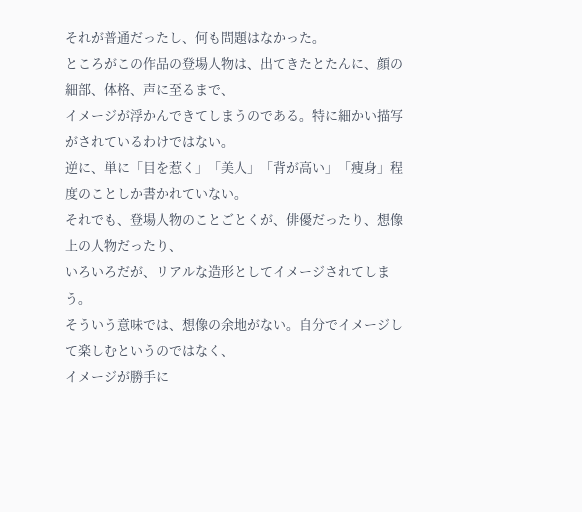それが普通だったし、何も問題はなかった。
ところがこの作品の登場人物は、出てきたとたんに、顔の細部、体格、声に至るまで、
イメージが浮かんできてしまうのである。特に細かい描写がされているわけではない。
逆に、単に「目を惹く」「美人」「背が高い」「痩身」程度のことしか書かれていない。
それでも、登場人物のことごとくが、俳優だったり、想像上の人物だったり、
いろいろだが、リアルな造形としてイメージされてしまう。
そういう意味では、想像の余地がない。自分でイメージして楽しむというのではなく、
イメージが勝手に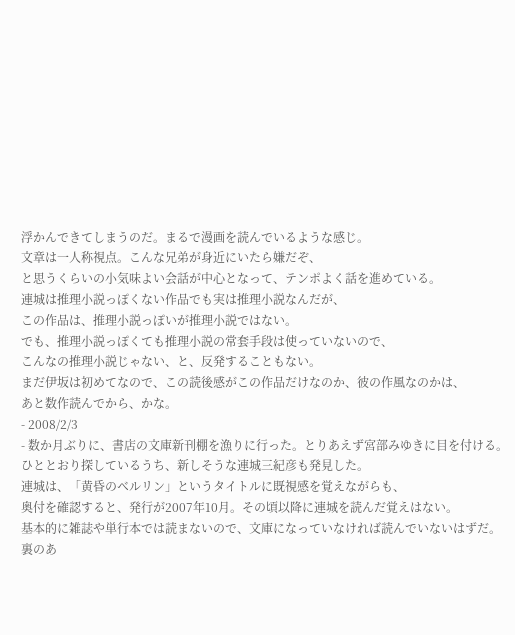浮かんできてしまうのだ。まるで漫画を読んでいるような感じ。
文章は一人称視点。こんな兄弟が身近にいたら嫌だぞ、
と思うくらいの小気味よい会話が中心となって、テンポよく話を進めている。
連城は推理小説っぽくない作品でも実は推理小説なんだが、
この作品は、推理小説っぽいが推理小説ではない。
でも、推理小説っぽくても推理小説の常套手段は使っていないので、
こんなの推理小説じゃない、と、反発することもない。
まだ伊坂は初めてなので、この読後感がこの作品だけなのか、彼の作風なのかは、
あと数作読んでから、かな。
- 2008/2/3
- 数か月ぶりに、書店の文庫新刊棚を漁りに行った。とりあえず宮部みゆきに目を付ける。
ひととおり探しているうち、新しそうな連城三紀彦も発見した。
連城は、「黄昏のベルリン」というタイトルに既視感を覚えながらも、
奥付を確認すると、発行が2007年10月。その頃以降に連城を読んだ覚えはない。
基本的に雑誌や単行本では読まないので、文庫になっていなければ読んでいないはずだ。
裏のあ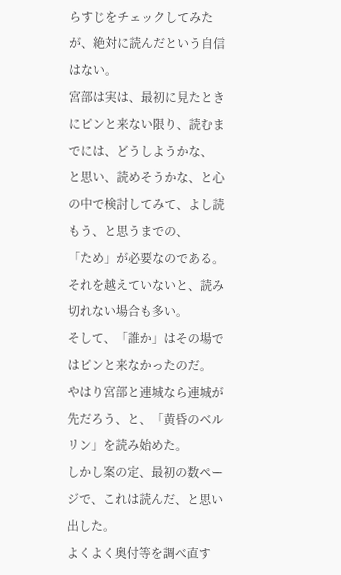らすじをチェックしてみたが、絶対に読んだという自信はない。
宮部は実は、最初に見たときにピンと来ない限り、読むまでには、どうしようかな、
と思い、読めそうかな、と心の中で検討してみて、よし読もう、と思うまでの、
「ため」が必要なのである。それを越えていないと、読み切れない場合も多い。
そして、「誰か」はその場ではピンと来なかったのだ。
やはり宮部と連城なら連城が先だろう、と、「黄昏のベルリン」を読み始めた。
しかし案の定、最初の数ページで、これは読んだ、と思い出した。
よくよく奥付等を調べ直す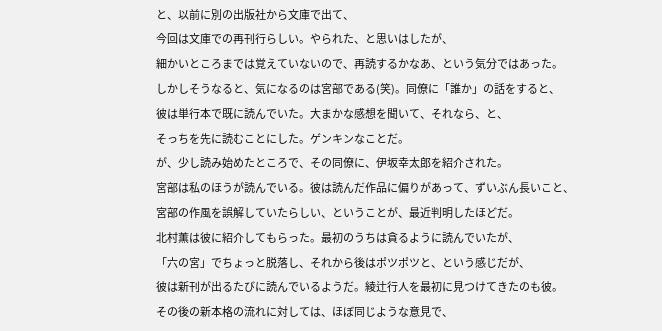と、以前に別の出版社から文庫で出て、
今回は文庫での再刊行らしい。やられた、と思いはしたが、
細かいところまでは覚えていないので、再読するかなあ、という気分ではあった。
しかしそうなると、気になるのは宮部である(笑)。同僚に「誰か」の話をすると、
彼は単行本で既に読んでいた。大まかな感想を聞いて、それなら、と、
そっちを先に読むことにした。ゲンキンなことだ。
が、少し読み始めたところで、その同僚に、伊坂幸太郎を紹介された。
宮部は私のほうが読んでいる。彼は読んだ作品に偏りがあって、ずいぶん長いこと、
宮部の作風を誤解していたらしい、ということが、最近判明したほどだ。
北村薫は彼に紹介してもらった。最初のうちは貪るように読んでいたが、
「六の宮」でちょっと脱落し、それから後はポツポツと、という感じだが、
彼は新刊が出るたびに読んでいるようだ。綾辻行人を最初に見つけてきたのも彼。
その後の新本格の流れに対しては、ほぼ同じような意見で、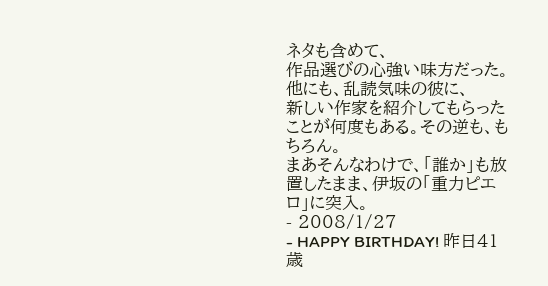ネタも含めて、
作品選びの心強い味方だった。他にも、乱読気味の彼に、
新しい作家を紹介してもらったことが何度もある。その逆も、もちろん。
まあそんなわけで、「誰か」も放置したまま、伊坂の「重力ピエロ」に突入。
- 2008/1/27
- HAPPY BIRTHDAY! 昨日41歳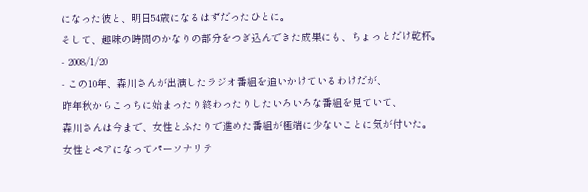になった彼と、明日54歳になるはずだったひとに。
そして、趣味の時間のかなりの部分をつぎ込んできた成果にも、ちょっとだけ乾杯。
- 2008/1/20
- この10年、森川さんが出演したラジオ番組を追いかけているわけだが、
昨年秋からこっちに始まったり終わったりしたいろいろな番組を見ていて、
森川さんは今まで、女性とふたりで進めた番組が極端に少ないことに気が付いた。
女性とペアになってパーソナリテ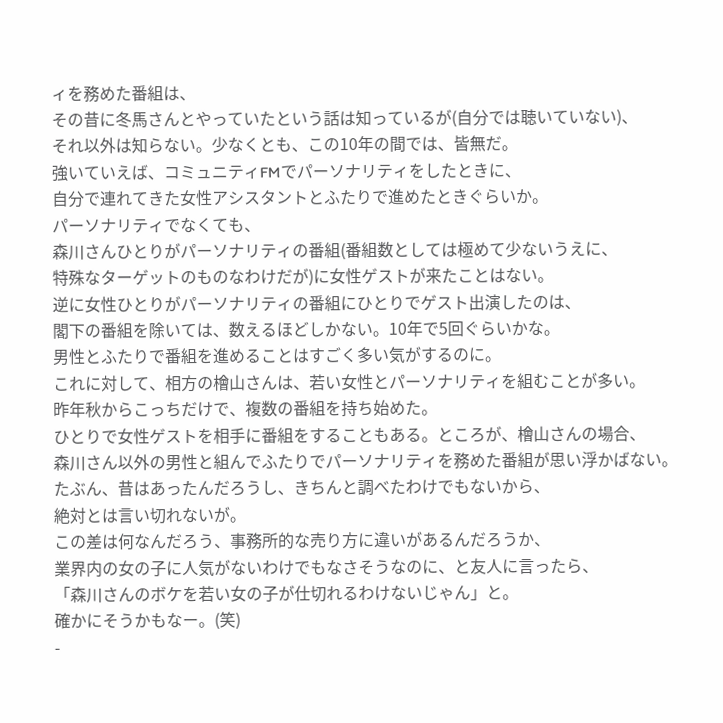ィを務めた番組は、
その昔に冬馬さんとやっていたという話は知っているが(自分では聴いていない)、
それ以外は知らない。少なくとも、この10年の間では、皆無だ。
強いていえば、コミュニティFMでパーソナリティをしたときに、
自分で連れてきた女性アシスタントとふたりで進めたときぐらいか。
パーソナリティでなくても、
森川さんひとりがパーソナリティの番組(番組数としては極めて少ないうえに、
特殊なターゲットのものなわけだが)に女性ゲストが来たことはない。
逆に女性ひとりがパーソナリティの番組にひとりでゲスト出演したのは、
閣下の番組を除いては、数えるほどしかない。10年で5回ぐらいかな。
男性とふたりで番組を進めることはすごく多い気がするのに。
これに対して、相方の檜山さんは、若い女性とパーソナリティを組むことが多い。
昨年秋からこっちだけで、複数の番組を持ち始めた。
ひとりで女性ゲストを相手に番組をすることもある。ところが、檜山さんの場合、
森川さん以外の男性と組んでふたりでパーソナリティを務めた番組が思い浮かばない。
たぶん、昔はあったんだろうし、きちんと調べたわけでもないから、
絶対とは言い切れないが。
この差は何なんだろう、事務所的な売り方に違いがあるんだろうか、
業界内の女の子に人気がないわけでもなさそうなのに、と友人に言ったら、
「森川さんのボケを若い女の子が仕切れるわけないじゃん」と。
確かにそうかもなー。(笑)
-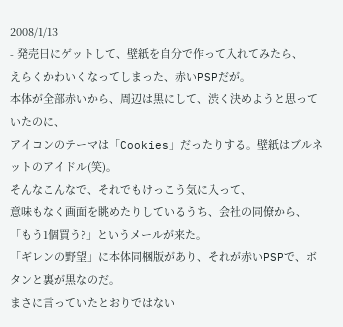2008/1/13
- 発売日にゲットして、壁紙を自分で作って入れてみたら、
えらくかわいくなってしまった、赤いPSPだが。
本体が全部赤いから、周辺は黒にして、渋く決めようと思っていたのに、
アイコンのテーマは「Cookies」だったりする。壁紙はブルネットのアイドル(笑)。
そんなこんなで、それでもけっこう気に入って、
意味もなく画面を眺めたりしているうち、会社の同僚から、
「もう1個買う?」というメールが来た。
「ギレンの野望」に本体同梱版があり、それが赤いPSPで、ボタンと裏が黒なのだ。
まさに言っていたとおりではない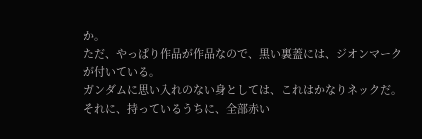か。
ただ、やっぱり作品が作品なので、黒い裏蓋には、ジオンマークが付いている。
ガンダムに思い入れのない身としては、これはかなりネックだ。
それに、持っているうちに、全部赤い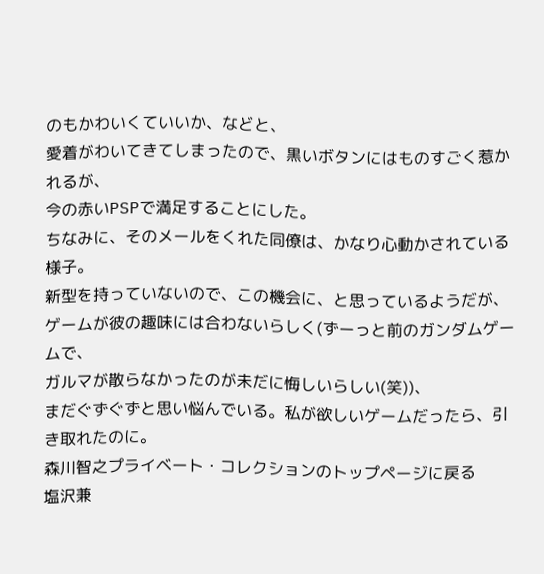のもかわいくていいか、などと、
愛着がわいてきてしまったので、黒いボタンにはものすごく惹かれるが、
今の赤いPSPで満足することにした。
ちなみに、そのメールをくれた同僚は、かなり心動かされている様子。
新型を持っていないので、この機会に、と思っているようだが、
ゲームが彼の趣味には合わないらしく(ずーっと前のガンダムゲームで、
ガルマが散らなかったのが未だに悔しいらしい(笑))、
まだぐずぐずと思い悩んでいる。私が欲しいゲームだったら、引き取れたのに。
森川智之プライベート・コレクションのトップページに戻る
塩沢兼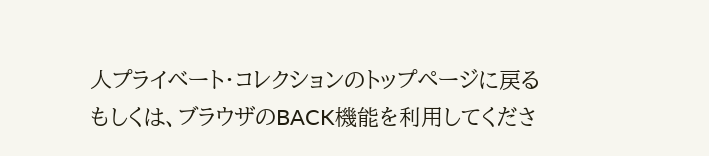人プライベート・コレクションのトップページに戻る
もしくは、ブラウザのBACK機能を利用してくださ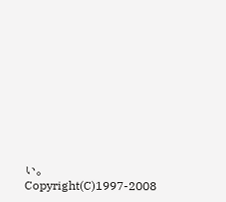い。
Copyright(C)1997-2008